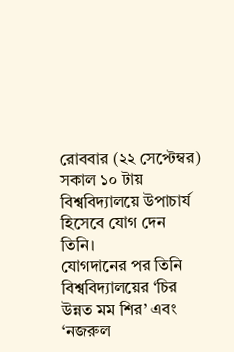রোববার (২২ সেপ্টেম্বর) সকাল ১০ টায় বিশ্ববিদ্যালয়ে উপাচার্য হিসেবে যোগ দেন তিনি।
যোগদানের পর তিনি বিশ্ববিদ্যালয়ের ‘চির উন্নত মম শির’ এবং ‘নজরুল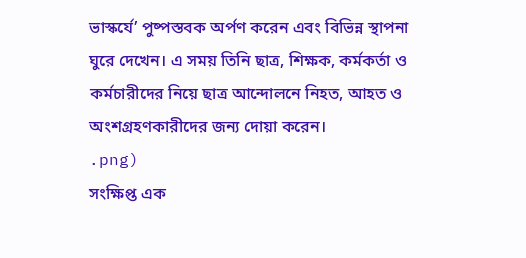ভাস্কর্যে’ পুষ্পস্তবক অর্পণ করেন এবং বিভিন্ন স্থাপনা ঘুরে দেখেন। এ সময় তিনি ছাত্র, শিক্ষক, কর্মকর্তা ও কর্মচারীদের নিয়ে ছাত্র আন্দোলনে নিহত, আহত ও অংশগ্রহণকারীদের জন্য দোয়া করেন।
.png)
সংক্ষিপ্ত এক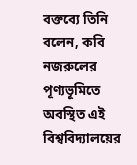বক্তব্যে তিনি বলেন, কবি নজরুলের পূণ্যভূমিতে অবস্থিত এই বিশ্ববিদ্যালয়ের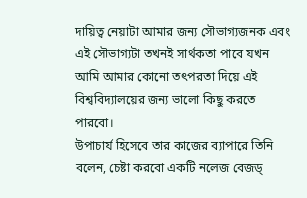দায়িত্ব নেয়াটা আমার জন্য সৌভাগ্যজনক এবং এই সৌভাগ্যটা তখনই সার্থকতা পাবে যখন আমি আমার কোনো তৎপরতা দিয়ে এই বিশ্ববিদ্যালয়ের জন্য ভালো কিছু করতে পারবো।
উপাচার্য হিসেবে তার কাজের ব্যাপারে তিনি বলেন, চেষ্টা করবো একটি নলেজ বেজড্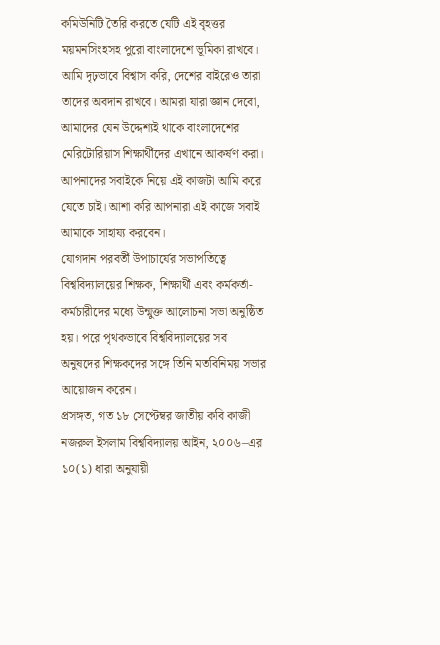কমিউনিটি তৈরি করতে যেটি এই বৃহত্তর ময়মনসিংহসহ পুরো বাংলাদেশে ভূমিকা রাখবে। আমি দৃঢ়ভাবে বিশ্বাস করি, দেশের বাইরেও তারা তাদের অবদান রাখবে। আমরা যারা জ্ঞান দেবো, আমাদের যেন উদ্দেশ্যই থাকে বাংলাদেশের মেরিটোরিয়াস শিক্ষার্থীদের এখানে আকর্ষণ করা। আপনাদের সবাইকে নিয়ে এই কাজটা আমি করে যেতে চাই। আশা করি আপনারা এই কাজে সবাই আমাকে সাহায্য করবেন।
যোগদান পরবর্তী উপাচার্যের সভাপতিত্বে বিশ্ববিদ্যালয়ের শিক্ষক, শিক্ষার্থী এবং কর্মকর্তা-কর্মচারীদের মধ্যে উন্মুক্ত আলোচনা সভা অনুষ্ঠিত হয়। পরে পৃথকভাবে বিশ্ববিদ্যালয়ের সব অনুষদের শিক্ষকদের সঙ্গে তিনি মতবিনিময় সভার আয়োজন করেন।
প্রসঙ্গত, গত ১৮ সেপ্টেম্বর জাতীয় কবি কাজী নজরুল ইসলাম বিশ্ববিদ্যালয় আইন, ২০০৬–এর ১০(১) ধারা অনুযায়ী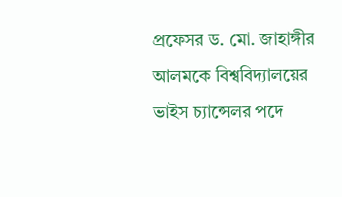প্রফেসর ড. মো. জাহাঙ্গীর আলমকে বিশ্ববিদ্যালয়ের ভাইস চ্যান্সেলর পদে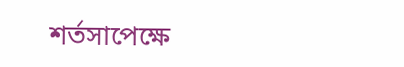শর্তসাপেক্ষে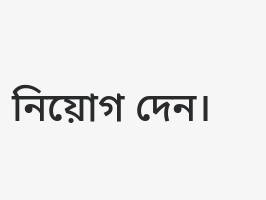নিয়োগ দেন।